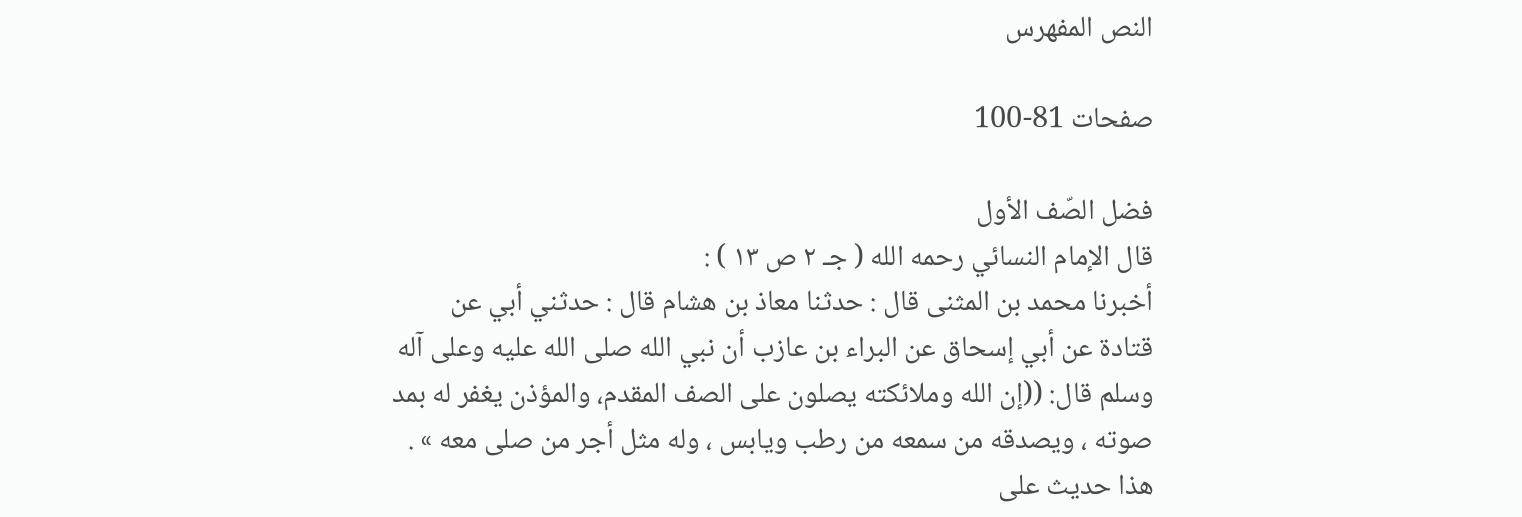النص المفهرس

صفحات 81-100

فضل الصّف الأول
قال الإمام النسائي رحمه الله ( جـ ٢ ص ١٣ ) :
أخبرنا محمد بن المثنى قال : حدثنا معاذ بن هشام قال : حدثني أبي عن
قتادة عن أبي إسحاق عن البراء بن عازب أن نبي الله صلى الله عليه وعلى آله
وسلم قال: ((إن الله وملائكته يصلون على الصف المقدم، والمؤذن يغفر له بمد
صوته ، ويصدقه من سمعه من رطب ويابس ، وله مثل أجر من صلى معه » .
هذا حديث على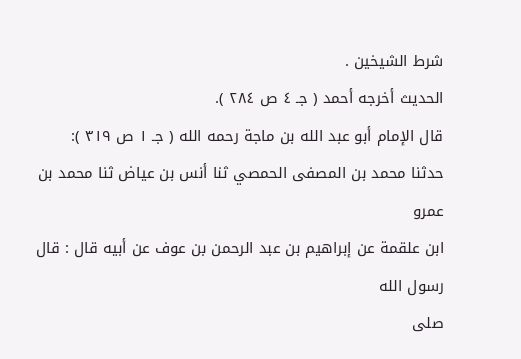شرط الشيخين .
الحديث أخرجه أحمد ( جـ ٤ ص ٢٨٤ ).
قال الإمام أبو عبد الله بن ماجة رحمه الله ( جـ ١ ص ٣١٩ ):
حدثنا محمد بن المصفى الحمصي ثنا أنس بن عياض ثنا محمد بن عمرو
ابن علقمة عن إبراهيم بن عبد الرحمن بن عوف عن أبيه قال : قال رسول الله
صلى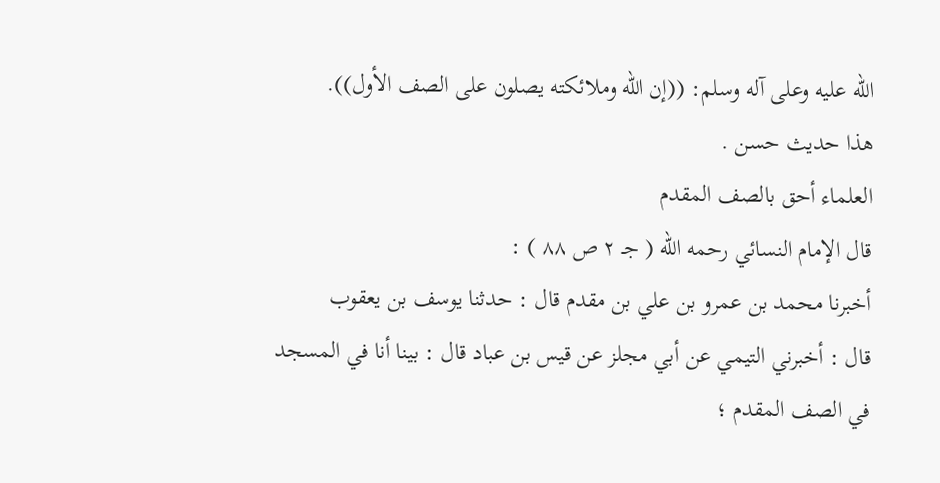الله عليه وعلى آله وسلم: ((إن الله وملائكته يصلون على الصف الأول)).
هذا حديث حسن .
العلماء أحق بالصف المقدم
قال الإمام النسائي رحمه الله ( جـ ٢ ص ٨٨ ) :
أخبرنا محمد بن عمرو بن علي بن مقدم قال : حدثنا يوسف بن يعقوب
قال : أخبرني التيمي عن أبي مجلز عن قيس بن عباد قال : بينا أنا في المسجد
في الصف المقدم ؛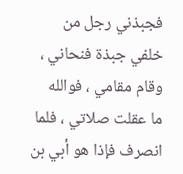فجبذني رجل من خلفي جبذة فنحاني ، وقام مقامي ، فوالله
ما عقلت صلاتي ، فلما انصرف فإذا هو أبي بن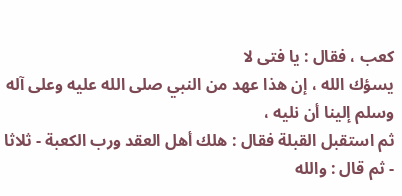كعب ، فقال : يا فتى لا
يسؤك الله ، إن هذا عهد من النبي صلى الله عليه وعلى آله وسلم إلينا أن نليه ،
ثم استقبل القبلة فقال : هلك أهل العقد ورب الكعبة - ثلاثا - ثم قال : والله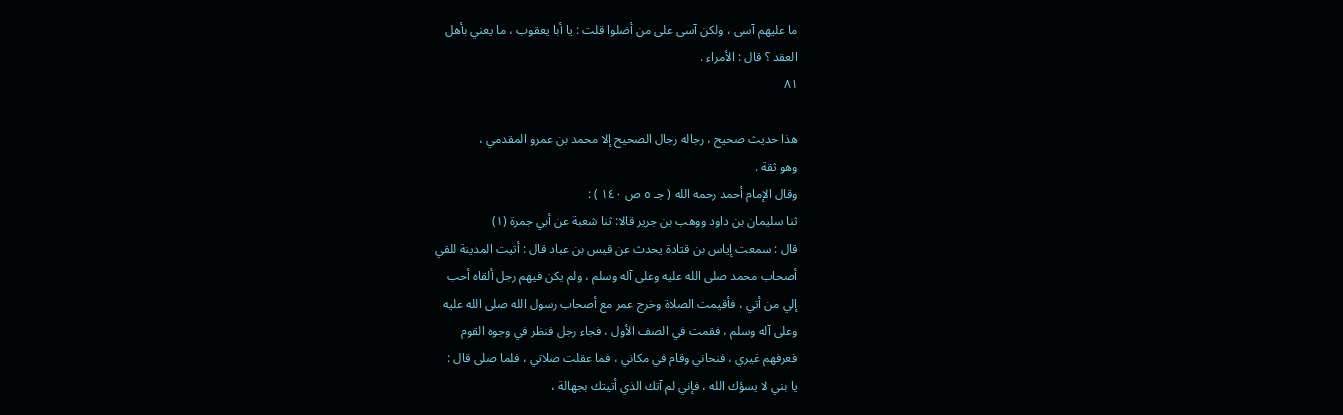ما عليهم آسى ، ولكن آسى على من أضلوا قلت : يا أبا يعقوب ، ما يعني بأهل
العقد ؟ قال : الأمراء .
٨١

هذا حديث صحيح ، رجاله رجال الصحيح إلا محمد بن عمرو المقدمي ،
وهو ثقة .
وقال الإمام أحمد رحمه الله ( جـ ٥ ص ١٤٠ ) :
ثنا سليمان بن داود ووهب بن جرير قالا: ثنا شعبة عن أبي جمرة (١)
قال : سمعت إياس بن قتادة يحدث عن قيس بن عباد قال : أتيت المدينة للقي
أصحاب محمد صلى الله عليه وعلى آله وسلم ، ولم يكن فيهم رجل ألقاه أحب
إلي من أتي ، فأقيمت الصلاة وخرج عمر مع أصحاب رسول الله صلى الله عليه
وعلى آله وسلم ، فقمت في الصف الأول ، فجاء رجل فنظر في وجوه القوم
فعرفهم غيري ، فنحاني وقام في مكاني ، فما عقلت صلاتي ، فلما صلى قال :
يا بني لا يسؤك الله ، فإني لم آتك الذي أتيتك بجهالة ،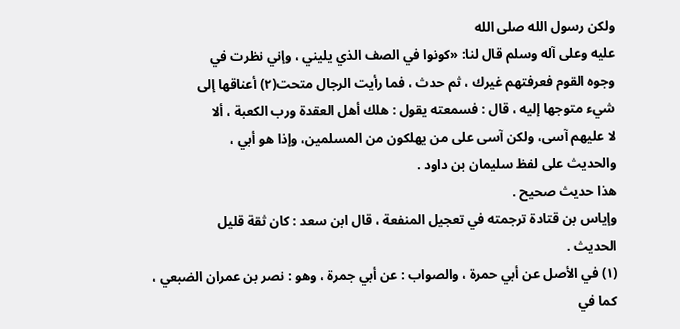ولكن رسول الله صلى الله
عليه وعلى آله وسلم قال لنا: «كونوا في الصف الذي يليني ، وإني نظرت في
وجوه القوم فعرفتهم غيرك ، ثم حدث ، فما رأيت الرجال متحت(٢) أعناقها إلى
شيء متوجها إليه ، قال : فسمعته يقول : هلك أهل العقدة ورب الكعبة ، ألا
لا عليهم آسى، ولكن آسى على من يهلكون من المسلمين، وإذا هو أبي ،
والحديث على لفظ سليمان بن داود .
هذا حديث صحيح .
وإياس بن قتادة ترجمته في تعجيل المنفعة ، قال ابن سعد : كان ثقة قليل
الحديث .
(١) في الأصل عن أبي حمرة ، والصواب : عن أبي جمرة ، وهو : نصر بن عمران الضبعي ،
كما في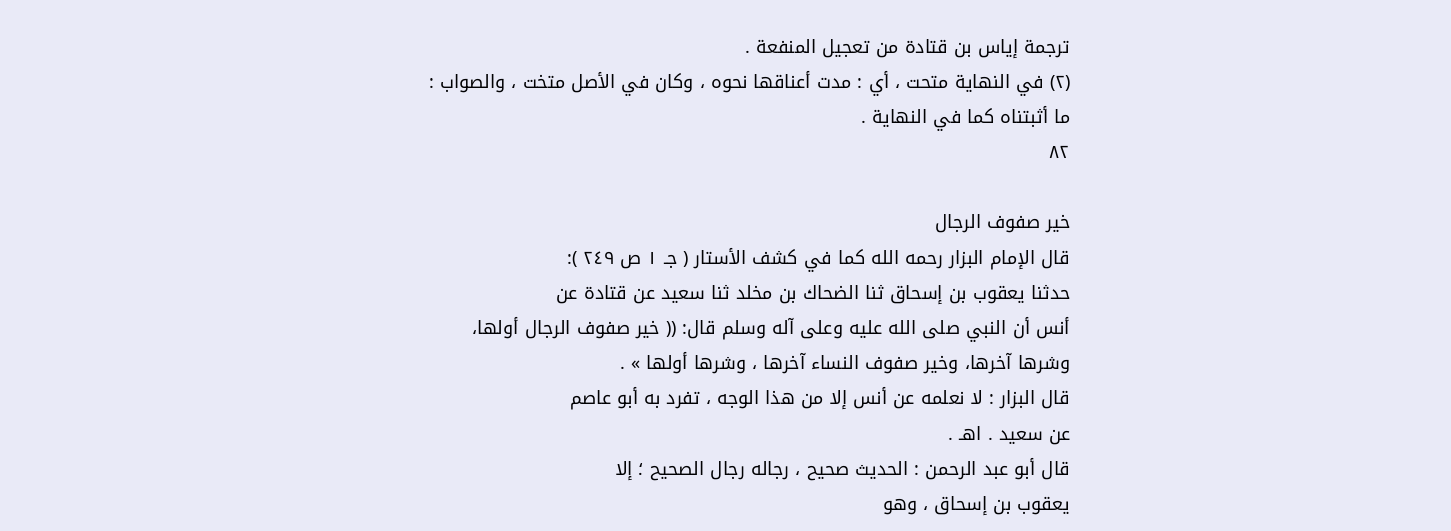ترجمة إياس بن قتادة من تعجيل المنفعة .
(٢) في النهاية متحت ، أي : مدت أعناقها نحوه ، وكان في الأصل متخت ، والصواب :
ما أثبتناه كما في النهاية .
٨٢

خير صفوف الرجال
قال الإمام البزار رحمه الله كما في كشف الأستار ( جـ ١ ص ٢٤٩ ):
حدثنا يعقوب بن إسحاق ثنا الضحاك بن مخلد ثنا سعيد عن قتادة عن
أنس أن النبي صلى الله عليه وعلى آله وسلم قال: (( خير صفوف الرجال أولها،
وشرها آخرها، وخير صفوف النساء آخرها ، وشرها أولها » .
قال البزار : لا نعلمه عن أنس إلا من هذا الوجه ، تفرد به أبو عاصم
عن سعيد . اهـ .
قال أبو عبد الرحمن : الحديث صحيح ، رجاله رجال الصحيح ؛ إلا
يعقوب بن إسحاق ، وهو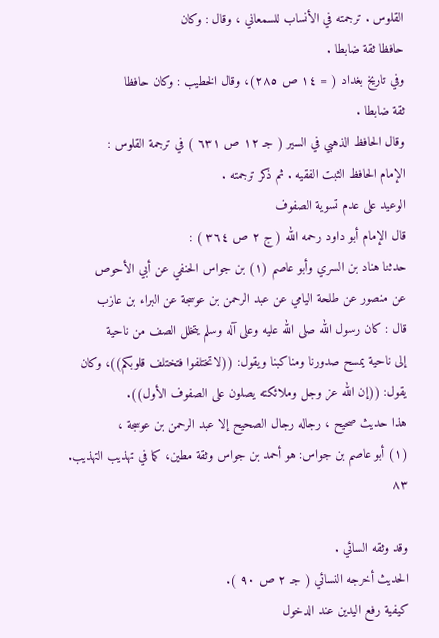القلوس . ترجمته في الأنساب للسمعاني ، وقال : وكان
حافظا ثقة ضابطا .
وفي تاريخ بغداد ( = ١٤ ص ٢٨٥)، وقال الخطيب : وكان حافظا
ثقة ضابطا .
وقال الحافظ الذهبي في السير ( جـ ١٢ ص ٦٣١ ) في ترجمة القلوس :
الإمام الحافظ الثبت الفقيه . ثم ذكر ترجمته .
الوعيد على عدم تسوية الصفوف
قال الإمام أبو داود رحمه الله ( ج ٢ ص ٣٦٤ ) :
حدثنا هناد بن السري وأبو عاصم (١) بن جواس الحنفي عن أبي الأحوص
عن منصور عن طلحة اليامي عن عبد الرحمن بن عوسجة عن البراء بن عازب
قال : كان رسول الله صلى الله عليه وعلى آله وسلم يتخلل الصف من ناحية
إلى ناحية يمسح صدورنا ومناكبنا ويقول: ((لاتختلفوا فتختلف قلوبكم))، وكان
يقول: ((إن الله عز وجل وملائكته يصلون على الصفوف الأول)).
هذا حديث صحيح ، رجاله رجال الصحيح إلا عبد الرحمن بن عوسجة ،
(١) أبو عاصم بن جواس: هو أحمد بن جواس وثقة مطين، كما في تهذيب التهذيب.
٨٣

وقد وثقه السائي .
الحديث أخرجه النسائي ( جـ ٢ ص ٩٠ ).
كيفية رفع اليدين عند الدخول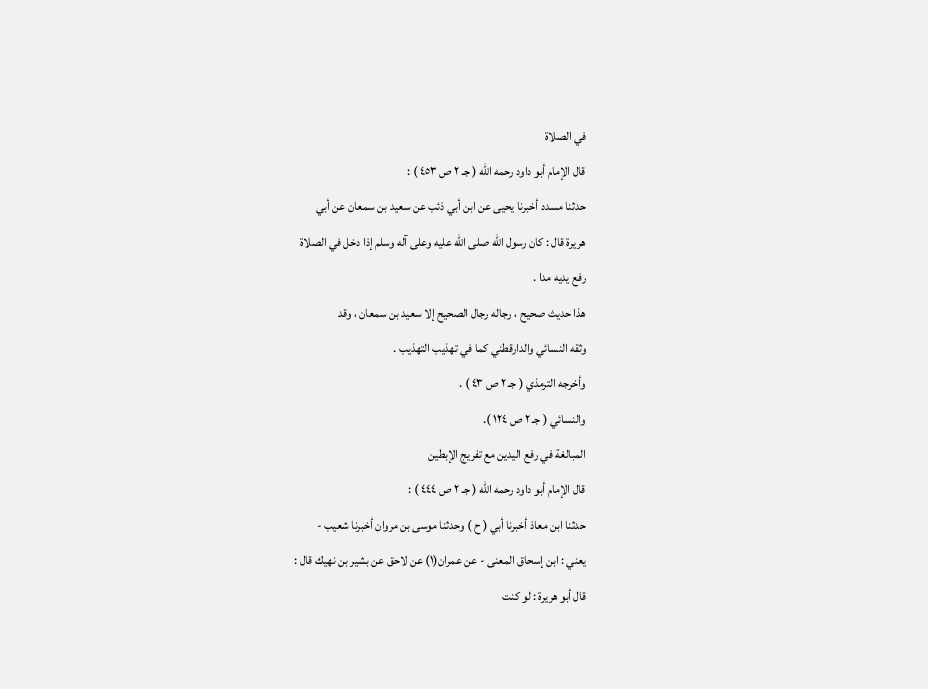في الصلاة
قال الإمام أبو داود رحمه الله ( جـ ٢ ص ٤٥٣ ) :
حدثنا مسدد أخبرنا يحيى عن ابن أبي ذئب عن سعيد بن سمعان عن أبي
هريرة قال : كان رسول الله صلى الله عليه وعلى آله وسلم إذا دخل في الصلاة
رفع يديه مدا .
هذا حديث صحيح ، رجاله رجال الصحيح إلا سعيد بن سمعان ، وقد
وثقه النسائي والدارقطني كما في تهذيب التهذيب .
وأخرجه الترمذي ( جـ ٢ ص ٤٣ ) .
والنسائي ( جـ ٢ ص ١٢٤ ).
المبالغة في رفع اليدين مع تفريج الإبطين
قال الإمام أبو داود رحمه الله ( جـ ٢ ص ٤٤٤ ) :
حدثنا ابن معاذ أخبرنا أبي ( ح ) وحدثنا موسى بن مروان أخبرنا شعيب -
يعني : ابن إسحاق المعنى - عن عمران(١) عن لاحق عن بشير بن نهيك قال :
قال أبو هريرة : لو كنت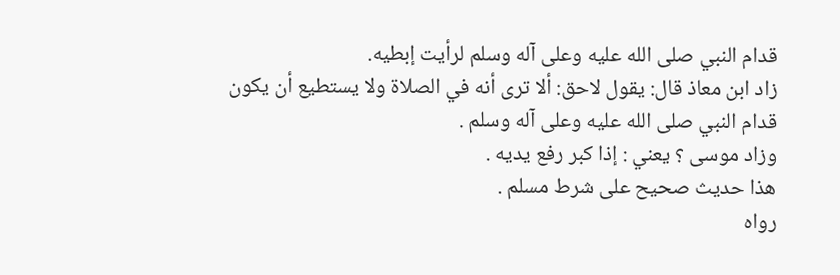قدام النبي صلى الله عليه وعلى آله وسلم لرأيت إبطيه.
زاد ابن معاذ قال: يقول لاحق: ألا ترى أنه في الصلاة ولا يستطيع أن يكون
قدام النبي صلى الله عليه وعلى آله وسلم .
وزاد موسى ؟ يعني : إذا كبر رفع يديه .
هذا حديث صحيح على شرط مسلم .
رواه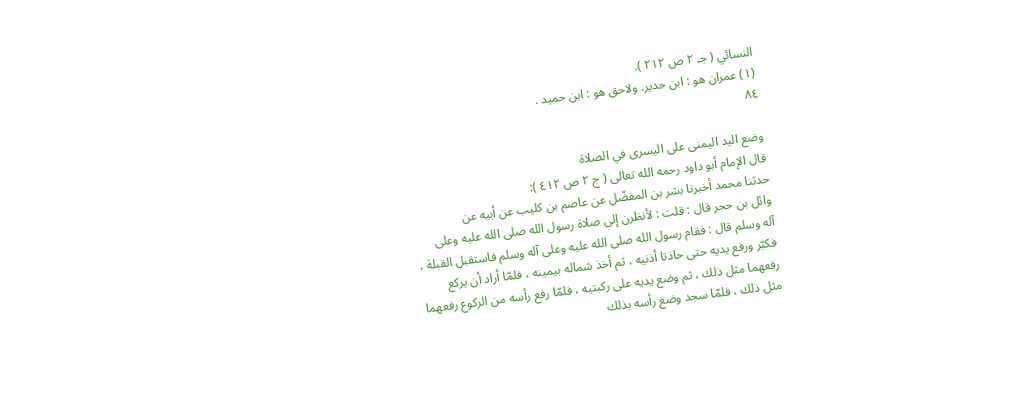النسائي ( جـ ٢ ص ٢١٢ ).
(١) عمران هو : ابن حدير. ولاحق هو : ابن حميد .
٨٤

وضع اليد اليمنى على اليسرى في الصلاة
قال الإمام أبو داود رحمه الله تعالى ( ج ٢ ص ٤١٢ ):
حدثنا محمد أخبرنا بشر بن المفضّل عن عاصم بن كليب عن أبيه عن
وائل بن حجر قال : قلت : لأنظرن إلى صلاة رسول الله صلى الله عليه وعلى
آله وسلم قال : فقام رسول الله صلى الله عليه وعلى آله وسلم فاستقبل القبلة ،
فكبّر ورفع يديه حتى حاذتا أذنيه ، ثم أخذ شماله بيمينه ، فلمّا أراد أن يركع
رفعهما مثل ذلك ، ثم وضع يديه على ركبتيه ، فلمّا رفع رأسه من الركوع رفعهما
مثل ذلك ، فلمّا سجد وضع رأسه بذلك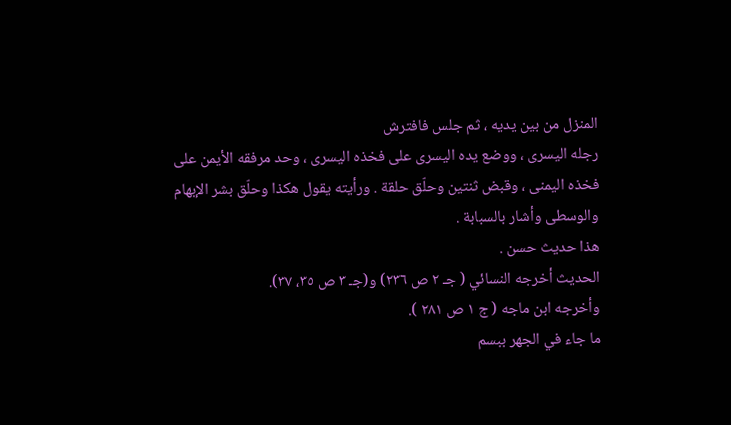المنزل من بين يديه ، ثم جلس فافترش
رجله اليسرى ، ووضع يده اليسرى على فخذه اليسرى ، وحد مرفقه الأيمن على
فخذه اليمنى ، وقبض ثنتين وحلّق حلقة . ورأيته يقول هكذا وحلّق بشر الإبهام
والوسطى وأشار بالسبابة .
هذا حديث حسن .
الحديث أخرجه النسائي ( جـ ٢ ص ٢٣٦) و(جـ ٣ ص ٣٥، ٣٧).
وأخرجه ابن ماجه ( ج ١ ص ٢٨١ ).
ما جاء في الجهر ببسم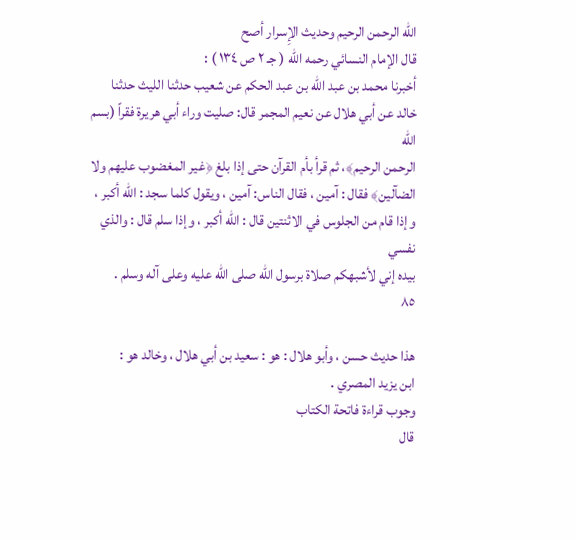الله الرحمن الرحيم وحديث الإِسرار أصح
قال الإمام النسائي رحمه الله ( جـ ٢ ص ١٣٤ ) :
أخبرنا محمد بن عبد الله بن عبد الحکم عن شعیب حدثنا الليث حدثنا
خالد عن أبي هلال عن نعيم المجمر قال: صليت وراء أبي هريرة فقراً (بسم الله
الرحمن الرحيم﴾، ثم قرأ بأم القرآن حتى إذا بلغ ﴿غير المغضوب عليهم ولا
الضآلين﴾ فقال : آمين ، فقال الناس: آمين ، ويقول كلما سجد : الله أكبر ،
وإذا قام من الجلوس في الاثنتين قال : الله أكبر ، وإذا سلم قال : والذي نفسي
بيده إني لأشبهكم صلاة برسول الله صلى الله عليه وعلى آله وسلم .
٨٥

هذا حديث حسن ، وأبو هلال : هو : سعيد بن أبي هلال ، وخالد هو :
ابن يزيد المصري .
وجوب قراءة فاتحة الكتاب
قال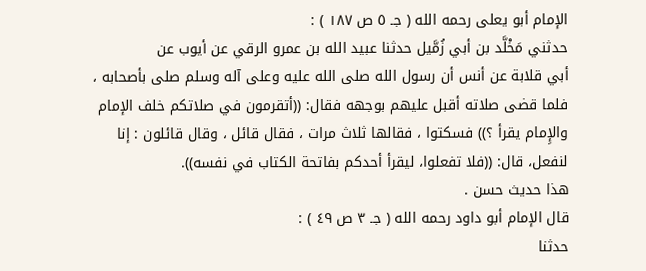الإمام أبو يعلى رحمه الله ( جـ ٥ ص ١٨٧ ) :
حدثني مَخْلَّد بن أبي زُمَّيل حدثنا عبيد الله بن عمرو الرقي عن أيوب عن
أبي قلابة عن أنس أن رسول الله صلى الله عليه وعلى آله وسلم صلى بأصحابه ،
فلما قضى صلاته أقبل عليهم بوجهه فقال: ((أتقرمون في صلاتكم خلف الإمام
والإِمام يقرأ ؟)) فسكتوا ، فقالها ثلاث مرات ، فقال قائل ، وقال قائلون : إنا
لنفعل، قال: ((فلا تفعلوا، ليقرأ أحدكم بفاتحة الكتاب في نفسه)).
هذا حديث حسن .
قال الإمام أبو داود رحمه الله ( جـ ٣ ص ٤٩ ) :
حدثنا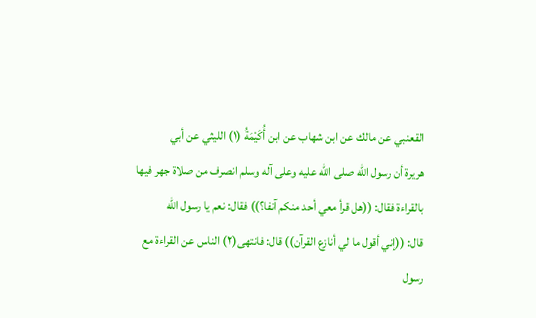القعنبي عن مالك عن ابن شهاب عن ابن أُكَيْمَةُ (١) الليثي عن أبي
هريرة أن رسول الله صلى الله عليه وعلى آله وسلم انصرف من صلاة جهر فيها
بالقراءة فقال: ((هل قرأ معي أحد منكم آنفا؟)) فقال: نعم يا رسول الله
قال: ((إني أقول ما لي أنازع القرآن)) قال: فانتهى(٢) الناس عن القراءة مع
رسول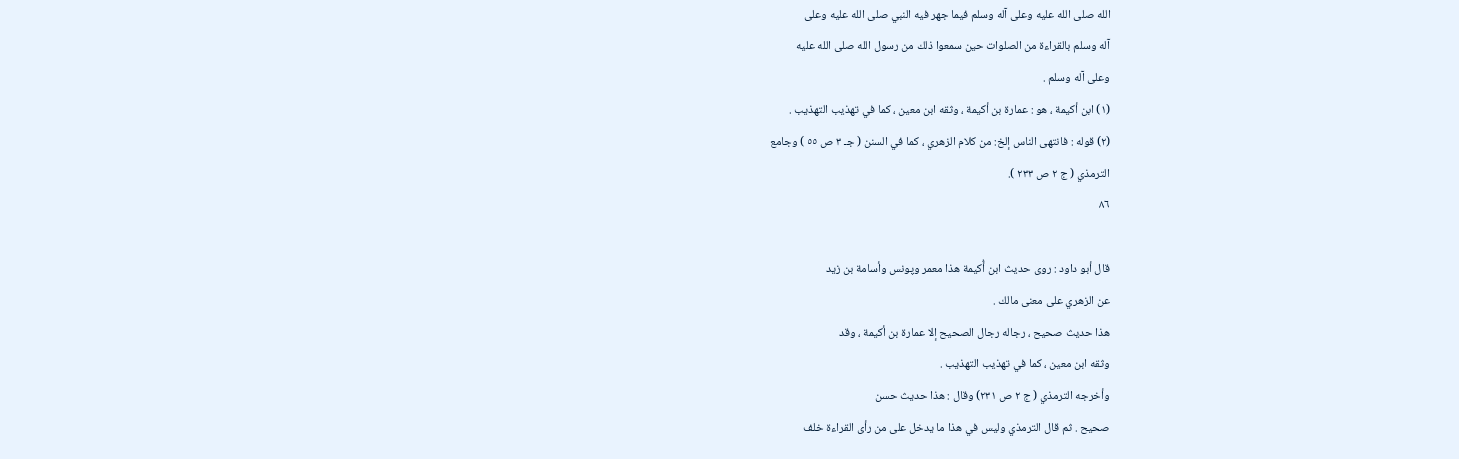الله صلى الله عليه وعلى آله وسلم فيما جهر فيه النبي صلى الله عليه وعلى
آله وسلم بالقراءة من الصلوات حين سمعوا ذلك من رسول الله صلى الله عليه
وعلى آله وسلم .
(١) ابن أكيمة ، هو : عمارة بن أكيمة ، وثقه ابن معين ، كما في تهذيب التهذيب .
(٢) قوله : فانتهى الناس إلخ: من كلام الزهري ، كما في السنن ( جـ ٣ ص ٥٥ ) وجامع
الترمذي ( ج ٢ ص ٢٣٣ ).
٨٦

قال أبو داود : روی حدیث ابن أُکیمة هذا معمر وپونس وأسامة بن زيد
عن الزهري على معنى مالك .
هذا حديث صحيح ، رجاله رجال الصحيح إلا عمارة بن أكيمة ، وقد
وثقه ابن معين ، كما في تهذيب التهذيب .
وأخرجه الترمذي ( ج ٢ ص ٢٣١) وقال : هذا حديث حسن
صحيح . ثم قال الترمذي وليس في هذا ما يدخل على من رأى القراءة خلف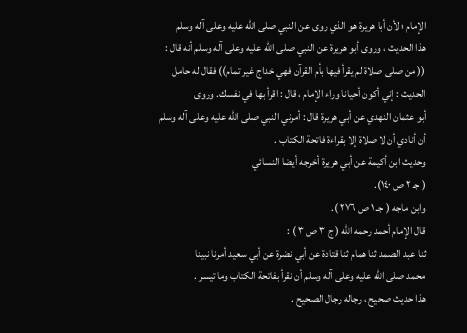الإمام ؛ لأن أبا هريرة هو الذي روى عن النبي صلى الله عليه وعلى آله وسلم
هذا الحديث ، وروى أبو هريرة عن النبي صلى الله عليه وعلى آله وسلم أنه قال :
(( من صلى صلاة لم يقرأ فيها بأم القرآن فهي خداج غير تمام)) فقال له حامل
الحديث : إني أكون أحيانا وراء الإمام ، قال : اقرأ بها في نفسك. وروى
أبو عثمان النهدي عن أبي هريرة قال : أمرني النبي صلى الله عليه وعلى آله وسلم
أن أنادي أن لا صلاة إلا بقراءة فاتحة الكتاب .
وحديث ابن أكيمة عن أبي هريرة أخرجه أيضا النسائي
( جـ ٢ ص ١٤٠).
وابن ماجه ( جـ ١ ص ٢٧٦ ).
قال الإمام أحمد رحمه الله ( ج ٣ ص ٣ ) :
ثنا عبد الصمد ثنا همام ثنا قتادة عن أبي نضرة عن أبي سعيد أمرنا نبينا
محمد صلى الله عليه وعلى آله وسلم أن نقرأ بفاتحة الكتاب وما تيسر .
هذا حديث صحيح ، رجاله رجال الصحيح .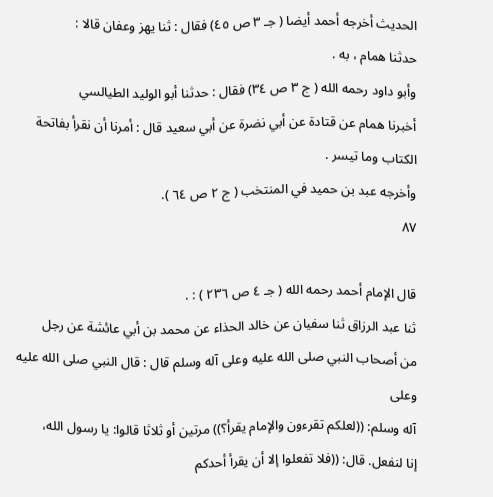الحديث أخرجه أحمد أيضا ( جـ ٣ ص ٤٥) فقال : ثنا يهز وعفان قالا :
حدثنا همام ، به .
وأبو داود رحمه الله ( ج ٣ ص ٣٤) فقال : حدثنا أبو الوليد الطيالسي
أخبرنا همام عن قتادة عن أبي نضرة عن أبي سعيد قال : أمرنا أن نقرأ بفاتحة
الكتاب وما تيسر .
وأخرجه عبد بن حميد في المنتخب ( ج ٢ ص ٦٤ ).
٨٧

قال الإمام أحمد رحمه الله ( جـ ٤ ص ٢٣٦ ) : .
ثنا عبد الرزاق ثنا سفيان عن خالد الحذاء عن محمد بن أبي عائشة عن رجل
من أصحاب النبي صلى الله عليه وعلى آله وسلم قال : قال النبي صلى الله عليه وعلى
آله وسلم: ((لعلكم تقرءون والإمام يقرأ؟)) مرتين أو ثلاثا قالوا: يا رسول الله،
إنا لنفعل. قال: ((فلا تفعلوا إلا أن يقرأ أحدكم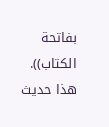بفاتحة الكتاب)).
هذا حديث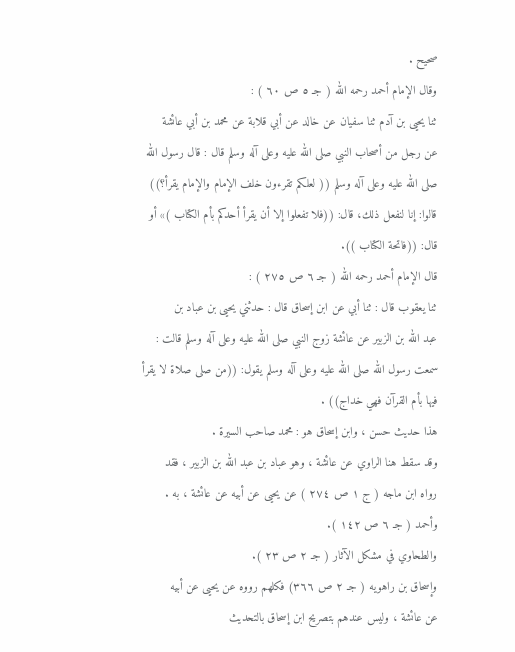صحيح .
وقال الإمام أحمد رحمه الله ( جـ ٥ ص ٦٠ ) :
ثنا يحيى بن آدم ثنا سفيان عن خالد عن أبي قلابة عن محمد بن أبي عائشة
عن رجل من أصحاب النبي صلى الله عليه وعلى آله وسلم قال : قال رسول الله
صلى الله عليه وعلى آله وسلم (( لعلكم تقرءون خلف الإمام والإمام يقرأ؟))
قالوا: إنا لنفعل ذلك، قال: ((فلا تفعلوا إلا أن يقرأ أحدكم بأم الكتاب )» أو
قال: ((فاتحة الكتاب )).
قال الإمام أحمد رحمه الله ( جـ ٦ ص ٢٧٥ ) :
ثنا يعقوب قال : ثنا أبي عن ابن إسحاق قال : حدثني يحيى بن عباد بن
عبد الله بن الزبير عن عائشة زوج النبي صلى الله عليه وعلى آله وسلم قالت :
سمعت رسول الله صلى الله عليه وعلى آله وسلم يقول: ((من صلى صلاة لا يقرأ
فيها بأم القرآن فهي خداج)) .
هذا حديث حسن ، وابن إسحاق هو : محمد صاحب السيرة .
وقد سقط هنا الراوي عن عائشة ، وهو عباد بن عبد الله بن الزبير ، فقد
رواه ابن ماجه ( ج ١ ص ٢٧٤ ) عن يحيى عن أبيه عن عائشة ، به .
وأحمد ( جـ ٦ ص ١٤٢ ).
والطحاوي في مشكل الآثار ( جـ ٢ ص ٢٣ ).
وإسحاق بن راهويه ( جـ ٢ ص ٣٦٦) فكلهم رووه عن يحيى عن أبيه
عن عائشة ، وليس عندهم بتصريح ابن إسحاق بالتحديث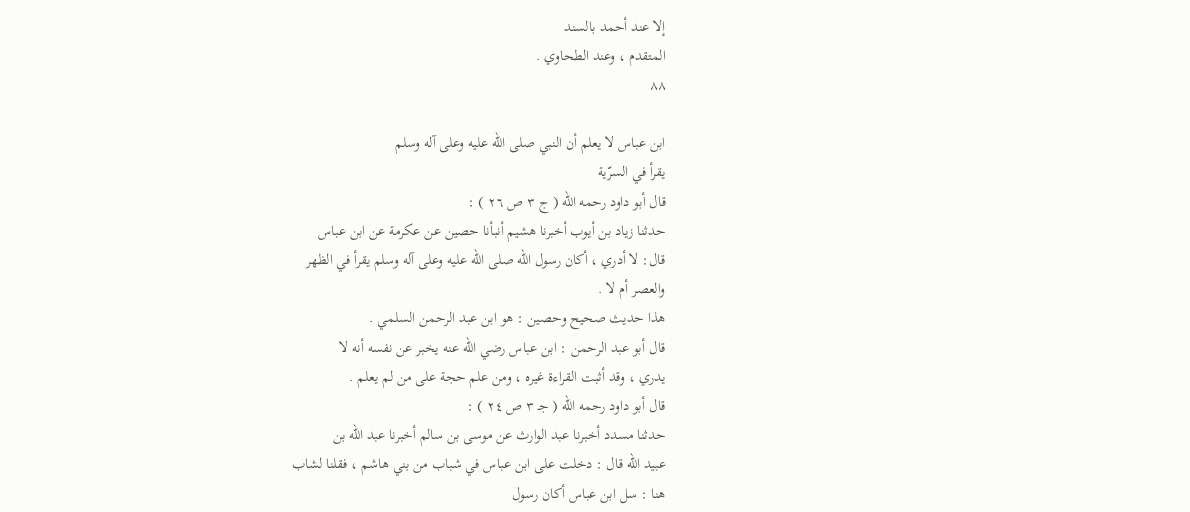إلا عند أحمد بالسند
المتقدم ، وعند الطحاوي .
٨٨

ابن عباس لا يعلم أن النبي صلى الله عليه وعلى آله وسلم
يقرأ في السرّية
قال أبو داود رحمه الله ( ج ٣ ص ٢٦ ) :
حدثنا زياد بن أيوب أخبرنا هشيم أنبأنا حصين عن عكرمة عن ابن عباس
قال: لا أدري ، أكان رسول الله صلى الله عليه وعلى آله وسلم يقرأ في الظهر
والعصر أم لا .
هذا حديث صحيح وحصين : هو ابن عبد الرحمن السلمي .
قال أبو عبد الرحمن : ابن عباس رضي الله عنه يخبر عن نفسه أنه لا
يدري ، وقد أثبت القراءة غيره ، ومن علم حجة على من لم يعلم .
قال أبو داود رحمه الله ( جـ ٣ ص ٢٤ ) :
حدثنا مسدد أخبرنا عبد الوارث عن موسى بن سالم أخبرنا عبد الله بن
عبيد الله قال : دخلت على ابن عباس في شباب من بني هاشم ، فقلنا لشاب
هنا : سل ابن عباس أكان رسول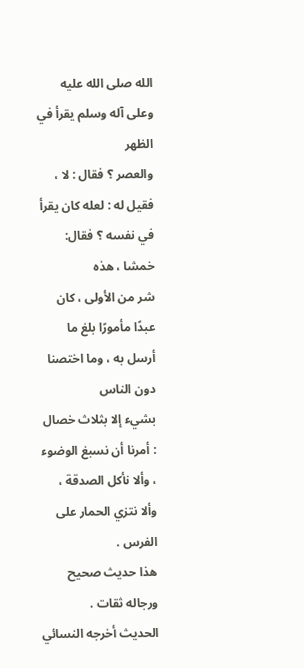الله صلى الله عليه وعلى آله وسلم يقرأ في الظهر
والعصر ؟ فقال : لا ، فقيل له : لعله كان يقرأ في نفسه ؟ فقال: خمشا ، هذه
شر من الأولى ، كان عبدًا مأمورًا بلغ ما أرسل به ، وما اختصنا دون الناس
بشيء إلا بثلاث خصال : أمرنا أن نسبغ الوضوء ، وألا نأكل الصدقة ،
وألا نتزي الحمار على الفرس .
هذا حديث صحيح ورجاله ثقات .
الحديث أخرجه النسائي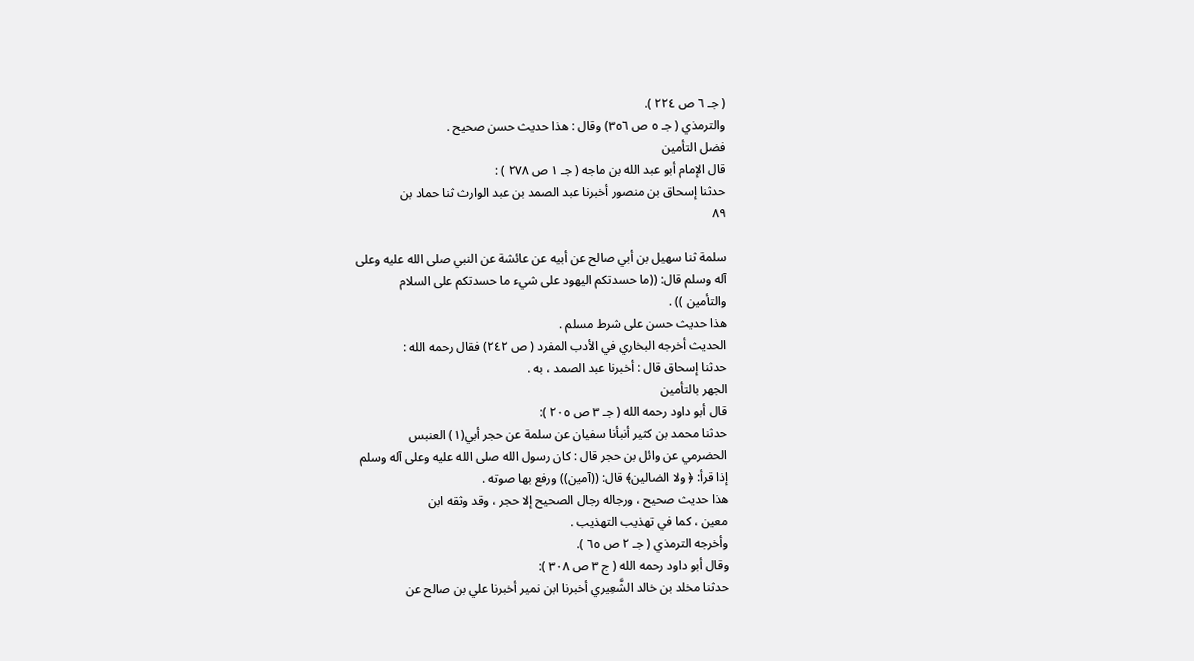( جـ ٦ ص ٢٢٤ ).
والترمذي ( جـ ٥ ص ٣٥٦) وقال : هذا حديث حسن صحيح .
فضل التأمين
قال الإمام أبو عبد الله بن ماجه ( جـ ١ ص ٢٧٨ ) :
حدثنا إسحاق بن منصور أخبرنا عبد الصمد بن عبد الوارث ثنا حماد بن
٨٩

سلمة ثنا سهيل بن أبي صالح عن أبيه عن عائشة عن النبي صلى الله عليه وعلى
آله وسلم قال: ((ما حسدتكم اليهود على شيء ما حسدتكم على السلام
والتأمين )) .
هذا حديث حسن على شرط مسلم .
الحديث أخرجه البخاري في الأدب المفرد ( ص ٢٤٢) فقال رحمه الله :
حدثنا إسحاق قال : أخبرنا عبد الصمد ، به .
الجهر بالتأمين
قال أبو داود رحمه الله ( جـ ٣ ص ٢٠٥ ):
حدثنا محمد بن كثير أنبأنا سفيان عن سلمة عن حجر أبي(١) العنبس
الحضرمي عن وائل بن حجر قال : كان رسول الله صلى الله عليه وعلى آله وسلم
إذا قرأ: ﴿ ولا الضالين﴾ قال: ((آمين)) ورفع بها صوته .
هذا حديث صحيح ، ورجاله رجال الصحيح إلا حجر ، وقد وثقه ابن
معين ، كما في تهذيب التهذيب .
وأخرجه الترمذي ( جـ ٢ ص ٦٥ ).
وقال أبو داود رحمه الله ( ج ٣ ص ٣٠٨ ):
حدثنا مخلد بن خالد الشَّعِيري أخبرنا ابن نمير أخبرنا علي بن صالح عن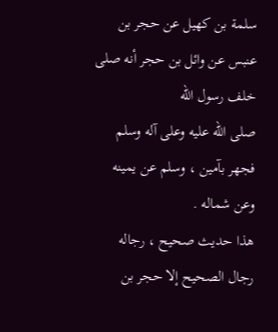سلمة بن كهيل عن حجر بن عنبس عن وائل بن حجر أنه صلى خلف رسول الله
صلى الله عليه وعلى آله وسلم فجهر بآمين ، وسلم عن يمينه وعن شماله .
هذا حديث صحيح ، رجاله رجال الصحيح إلا حجر بن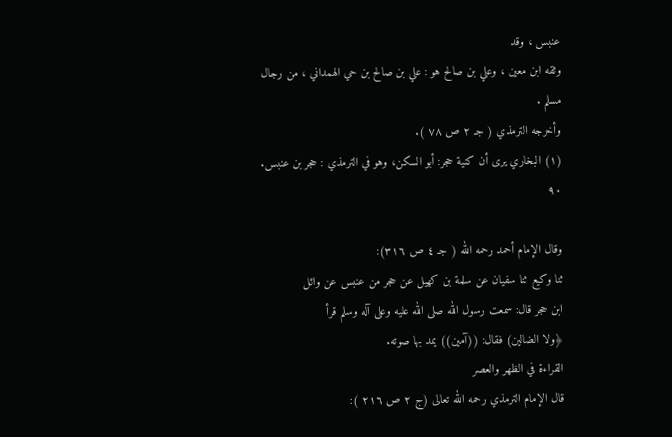عنبس ، وقد
وثقه ابن معين ، وعلي بن صالح هو : علي بن صالح بن حي الهمداني ، من رجال
مسلم .
وأخرجه الترمذي ( جـ ٢ ص ٧٨ ).
(١) البخاري يرى أن كنية حجر: أبو السكن، وهو في الترمذي : حجر بن عنبس.
٩٠

وقال الإمام أحمد رحمه الله ( جـ ٤ ص ٣١٦):
ثنا وكيع ثنا سفيان عن سلمة بن كهيل عن حجر من عنبس عن وائل
ابن حجر قال: سمعت رسول الله صلى الله عليه وعلى آله وسلم قرأ
﴿ولا الضالين) فقال: ((آمين)) يمد بها صوته.
القراءة في الظهر والعصر
قال الإمام الترمذي رحمه الله تعالى (ج ٢ ص ٢١٦ ):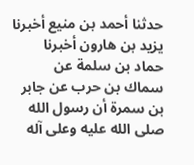حدثنا أحمد بن منيع أخبرنا يزيد بن هارون أخبرنا حماد بن سلمة عن
سماك بن حرب عن جابر بن سمرة أن رسول الله صلى الله عليه وعلى آله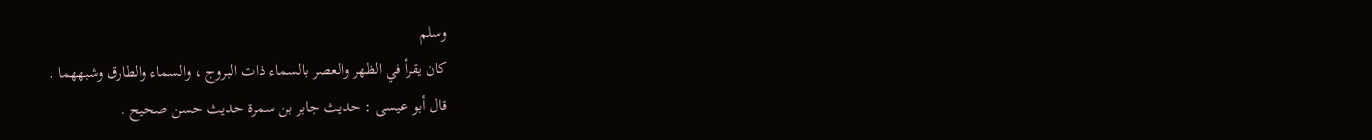وسلم
كان يقرأ في الظهر والعصر بالسماء ذات البروج ، والسماء والطارق وشبههما .
قال أبو عيسى : حديث جابر بن سمرة حديث حسن صحيح .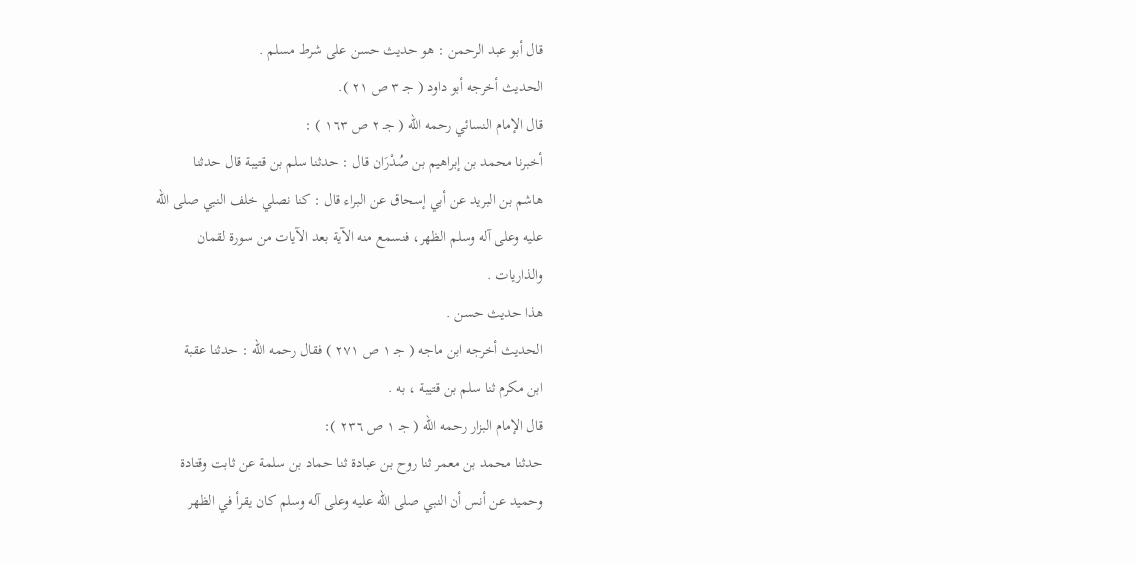قال أبو عبد الرحمن : هو حديث حسن على شرط مسلم .
الحديث أخرجه أبو داود ( جـ ٣ ص ٢١ ).
قال الإمام النسائي رحمه الله ( جـ ٢ ص ١٦٣ ) :
أخبرنا محمد بن إبراهيم بن صُدْرَان قال : حدثنا سلم بن قتيبة قال حدثنا
هاشم بن البريد عن أبي إسحاق عن البراء قال : كنا نصلي خلف النبي صلى الله
عليه وعلى آله وسلم الظهر، فنسمع منه الآية بعد الآيات من سورة لقمان
والذاريات .
هذا حديث حسن .
الحديث أخرجه ابن ماجه ( جـ ١ ص ٢٧١ ) فقال رحمه الله : حدثنا عقبة
ابن مكرم ثنا سلم بن قتيبة ، به .
قال الإمام البزار رحمه الله ( جـ ١ ص ٢٣٦ ):
حدثنا محمد بن معمر ثنا روح بن عبادة ثنا حماد بن سلمة عن ثابت وقتادة
وحميد عن أنس أن النبي صلى الله عليه وعلى آله وسلم كان يقرأ في الظهر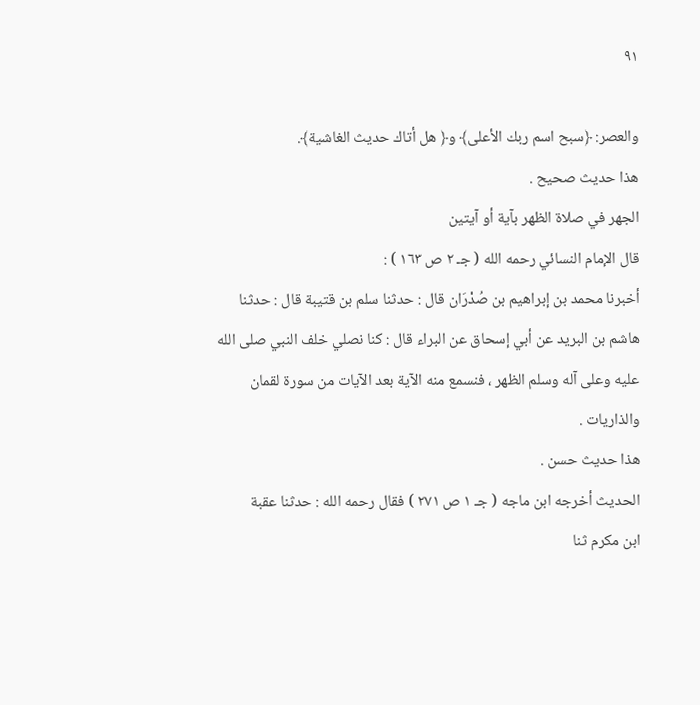٩١

والعصر: ﴿سبح اسم ربك الأعلى﴾ و﴿ هل أتاك حديث الغاشية﴾.
هذا حديث صحيح .
الجهر في صلاة الظهر بآية أو آيتين
قال الإمام النسائي رحمه الله ( جـ ٢ ص ١٦٣ ) :
أخبرنا محمد بن إبراهيم بن صُدْرَان قال : حدثنا سلم بن قتيبة قال : حدثنا
هاشم بن البريد عن أبي إسحاق عن البراء قال : كنا نصلي خلف النبي صلى الله
عليه وعلى آله وسلم الظهر ، فنسمع منه الآية بعد الآيات من سورة لقمان
والذاريات .
هذا حديث حسن .
الحديث أخرجه ابن ماجه ( جـ ١ ص ٢٧١ ) فقال رحمه الله : حدثنا عقبة
ابن مكرم ثنا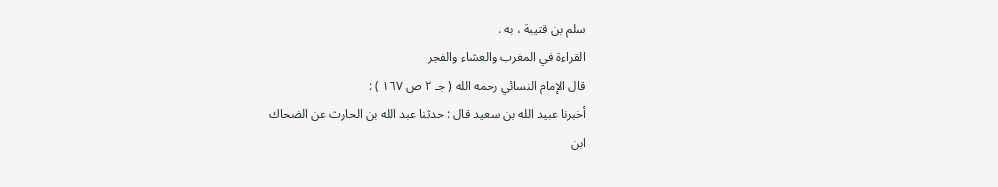سلم بن قتيبة ، به .
القراءة في المغرب والعشاء والفجر
قال الإمام النسائي رحمه الله ( جـ ٢ ص ١٦٧ ) :
أخبرنا عبيد الله بن سعيد قال : حدثنا عبد الله بن الحارث عن الضحاك
ابن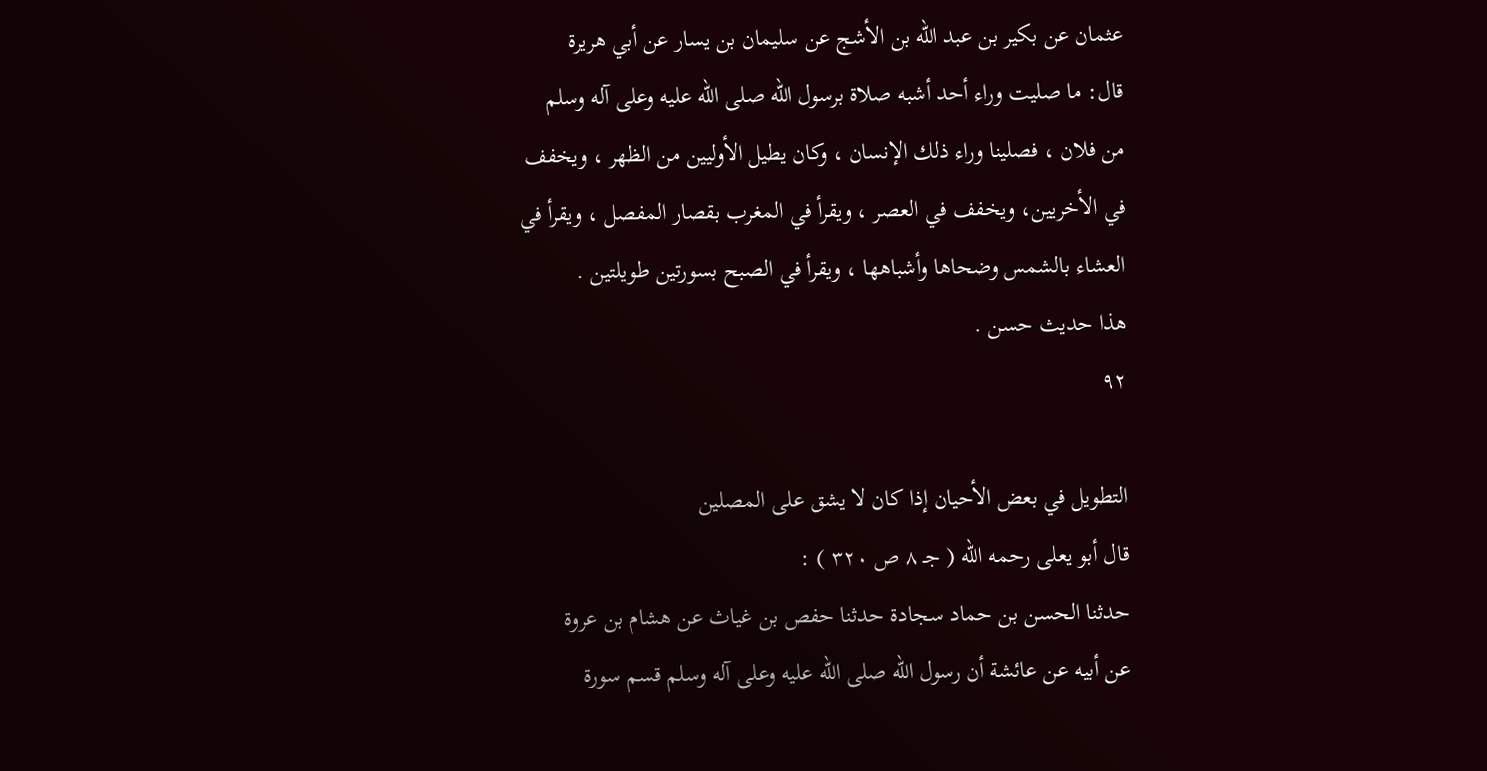عثمان عن بكير بن عبد الله بن الأشج عن سليمان بن يسار عن أبي هريرة
قال: ما صليت وراء أحد أشبه صلاة برسول الله صلى الله عليه وعلى آله وسلم
من فلان ، فصلينا وراء ذلك الإنسان ، وكان يطيل الأوليين من الظهر ، ويخفف
في الأخريين، ويخفف في العصر ، ويقرأ في المغرب بقصار المفصل ، ويقرأ في
العشاء بالشمس وضحاها وأشباهها ، ويقرأ في الصبح بسورتين طويلتين .
هذا حديث حسن .
٩٢

التطويل في بعض الأحيان إذا كان لا يشق على المصلين
قال أبو يعلى رحمه الله ( جـ ٨ ص ٣٢٠ ) :
حدثنا الحسن بن حماد سجادة حدثنا حفص بن غياث عن هشام بن عروة
عن أبيه عن عائشة أن رسول الله صلى الله عليه وعلى آله وسلم قسم سورة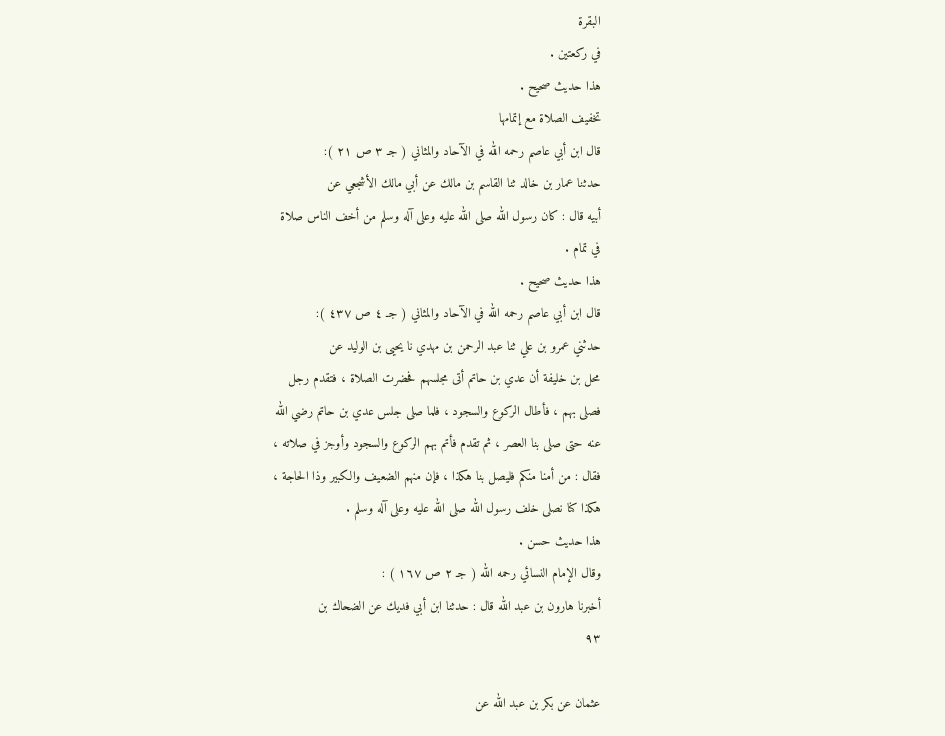البقرة
في ركعتين .
هذا حديث صحيح .
تخفيف الصلاة مع إتمامها
قال ابن أبي عاصم رحمه الله في الآحاد والمثاني ( جـ ٣ ص ٢١ ):
حدثنا عمار بن خالد ثنا القاسم بن مالك عن أبي مالك الأشجعي عن
أبيه قال : كان رسول الله صلى الله عليه وعلى آله وسلم من أخف الناس صلاة
في تمام .
هذا حديث صحيح .
قال ابن أبي عاصم رحمه الله في الآحاد والمثاني ( جـ ٤ ص ٤٣٧ ):
حدثني عمرو بن علي ثنا عبد الرحمن بن مهدي نا يحيى بن الوليد عن
محل بن خليفة أن عدي بن حاتم أتى مجلسهم فحضرت الصلاة ، فتقدم رجل
فصلى بهم ، فأطال الركوع والسجود ، فلما صلى جلس عدي بن حاتم رضي الله
عنه حتى صلى بنا العصر ، ثم تقدم فأتم بهم الركوع والسجود وأوجز في صلاته ،
فقال : من أمنا منكم فليصل بنا هكذا ، فإن منهم الضعيف والكبير وذا الحاجة ،
هكذا كنا نصلى خلف رسول الله صلى الله عليه وعلى آله وسلم .
هذا حديث حسن .
وقال الإمام النسائي رحمه الله ( جـ ٢ ص ١٦٧ ) :
أخبرنا هارون بن عبد الله قال : حدثنا ابن أبي فديك عن الضحاك بن
٩٣

عثمان عن بكر بن عبد الله عن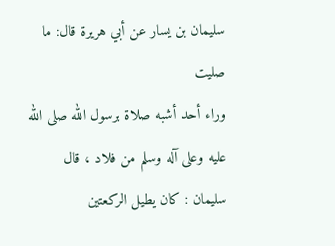سليمان بن يسار عن أبي هريرة قال: ما صليت
وراء أحد أشبه صلاة برسول الله صلى الله عليه وعلى آله وسلم من فلاد ، قال
سليمان : كان يطيل الركعتين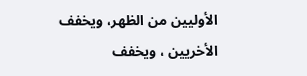الأوليين من الظهر، ويخفف الأخريين ، ويخفف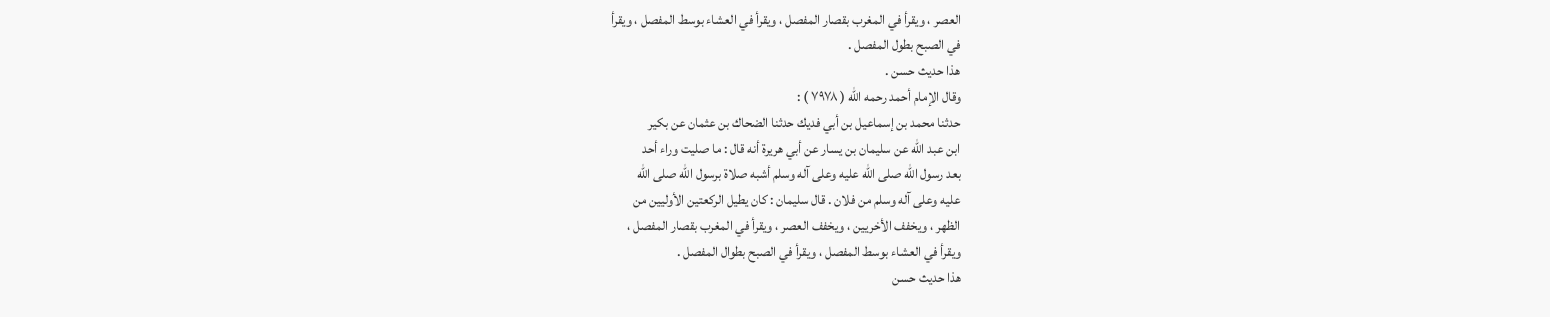العصر ، ويقرأ في المغرب بقصار المفصل ، ويقرأ في العشاء بوسط المفصل ، ويقرأ
في الصبح بطول المفصل .
هذا حديث حسن .
وقال الإمام أحمد رحمه الله ( ٧٩٧٨ ) :
حدثنا محمد بن إسماعيل بن أبي فديك حدثنا الضحاك بن عثمان عن بكير
ابن عبد الله عن سليمان بن يسار عن أبي هريرة أنه قال : ما صليت وراء أحد
بعد رسول الله صلى الله عليه وعلى آله وسلم أشبه صلاة برسول الله صلى الله
عليه وعلى آله وسلم من فلان . قال سليمان : كان يطيل الركعتين الأوليين من
الظهر ، ويخفف الأخريين ، ويخفف العصر ، ويقرأ في المغرب بقصار المفصل ،
ويقرأ في العشاء بوسط المفصل ، ويقرأ في الصبح بطوال المفصل .
هذا حديث حسن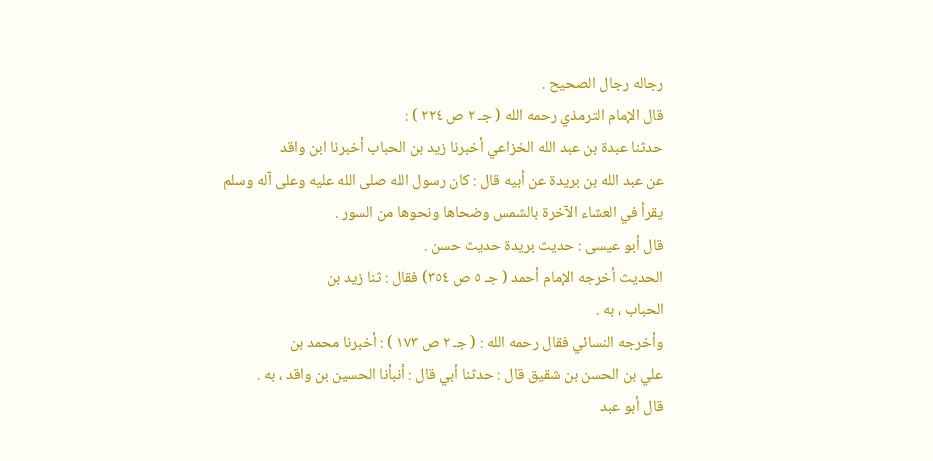رجاله رجال الصحيح .
قال الإمام الترمذي رحمه الله ( جـ ٢ ص ٢٢٤ ) :
حدثنا عبدة بن عبد الله الخزاعي أخبرنا زيد بن الحباب أخبرنا ابن واقد
عن عبد الله بن بريدة عن أبيه قال : كان رسول الله صلى الله عليه وعلى آله وسلم
يقرأ في العشاء الآخرة بالشمس وضحاها ونحوها من السور .
قال أبو عيسى : حديث بريدة حديث حسن .
الحديث أخرجه الإمام أحمد ( جـ ٥ ص ٣٥٤) فقال : ثنا زيد بن
الحباب ، به .
وأخرجه النسائي فقال رحمه الله : ( جـ ٢ ص ١٧٣ ) : أخبرنا محمد بن
علي بن الحسن بن شقيق قال : حدثنا أبي قال : أنبأنا الحسين بن واقد ، به .
قال أبو عبد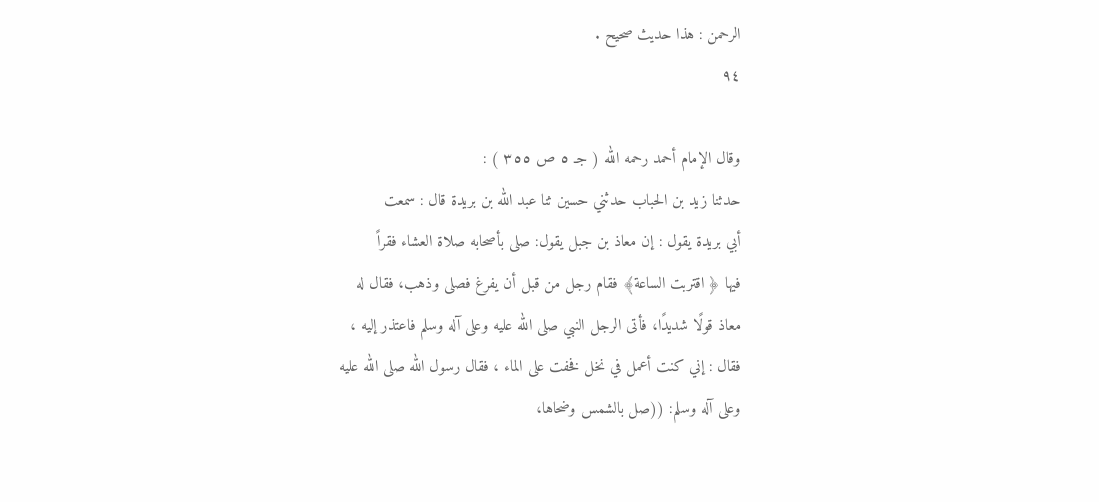الرحمن : هذا حديث صحيح .
٩٤

وقال الإمام أحمد رحمه الله ( جـ ٥ ص ٣٥٥ ) :
حدثنا زيد بن الحباب حدثني حسين ثنا عبد الله بن بريدة قال : سمعت
أبي بريدة يقول : إن معاذ بن جبل يقول: صلى بأصحابه صلاة العشاء فقراً
فيها ﴿ اقتربت الساعة﴾ فقام رجل من قبل أن يفرغ فصلى وذهب، فقال له
معاذ قولًا شديدًا، فأتى الرجل النبي صلى الله عليه وعلى آله وسلم فاعتذر إليه ،
فقال : إني كنت أعمل في نخل فخفت على الماء ، فقال رسول الله صلى الله عليه
وعلى آله وسلم: ((صل بالشمس وضحاها،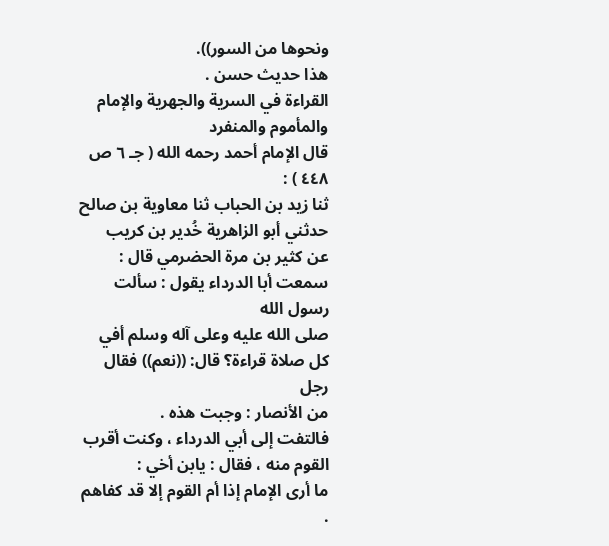ونحوها من السور)).
هذا حديث حسن .
القراءة في السرية والجهرية والإمام والمأموم والمنفرد
قال الإمام أحمد رحمه الله ( جـ ٦ ص ٤٤٨ ) :
ثنا زيد بن الحباب ثنا معاوية بن صالح حدثني أبو الزاهرية خُدیر بن کریب
عن كثير بن مرة الحضرمي قال : سمعت أبا الدرداء يقول : سألت رسول الله
صلى الله عليه وعلى آله وسلم أفي كل صلاة قراءة؟ قال: ((نعم)) فقال رجل
من الأنصار : وجبت هذه .
فالتفت إلى أبي الدرداء ، وكنت أقرب القوم منه ، فقال : يابن أخي :
ما أرى الإمام إذا أم القوم إلا قد كفاهم .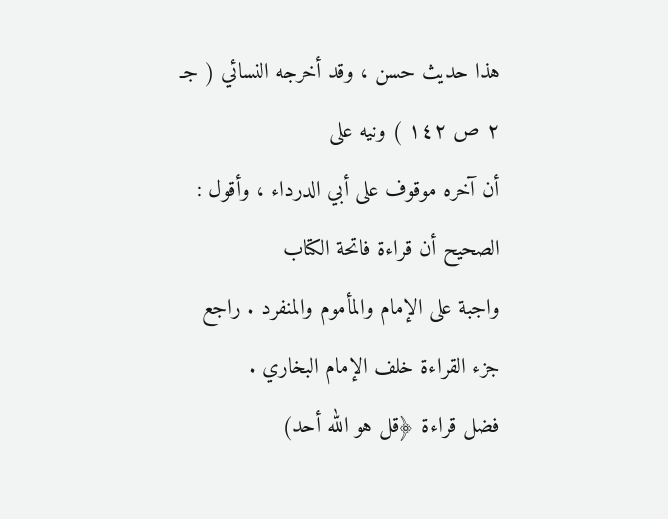هذا حديث حسن ، وقد أخرجه النسائي ( جـ ٢ ص ١٤٢ ) ونيه على
أن آخره موقوف على أبي الدرداء ، وأقول : الصحيح أن قراءة فاتحة الكتاب
واجبة على الإمام والمأموم والمنفرد . راجع جزء القراءة خلف الإمام البخاري .
فضل قراءة ﴿قل هو الله أحد)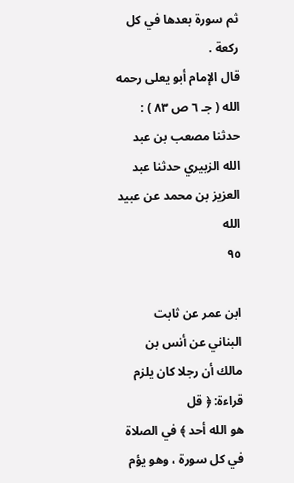ثم سورة بعدها في كل ركعة .
قال الإمام أبو يعلى رحمه الله ( جـ ٦ ص ٨٣ ) :
حدثنا مصعب بن عبد الله الزبيري حدثنا عبد العزيز بن محمد عن عبيد الله
٩٥

ابن عمر عن ثابت البناني عن أنس بن مالك أن رجلا كان يلزم قراءة: ﴿ قل
هو الله أحد ﴾ في الصلاة في كل سورة ، وهو يؤم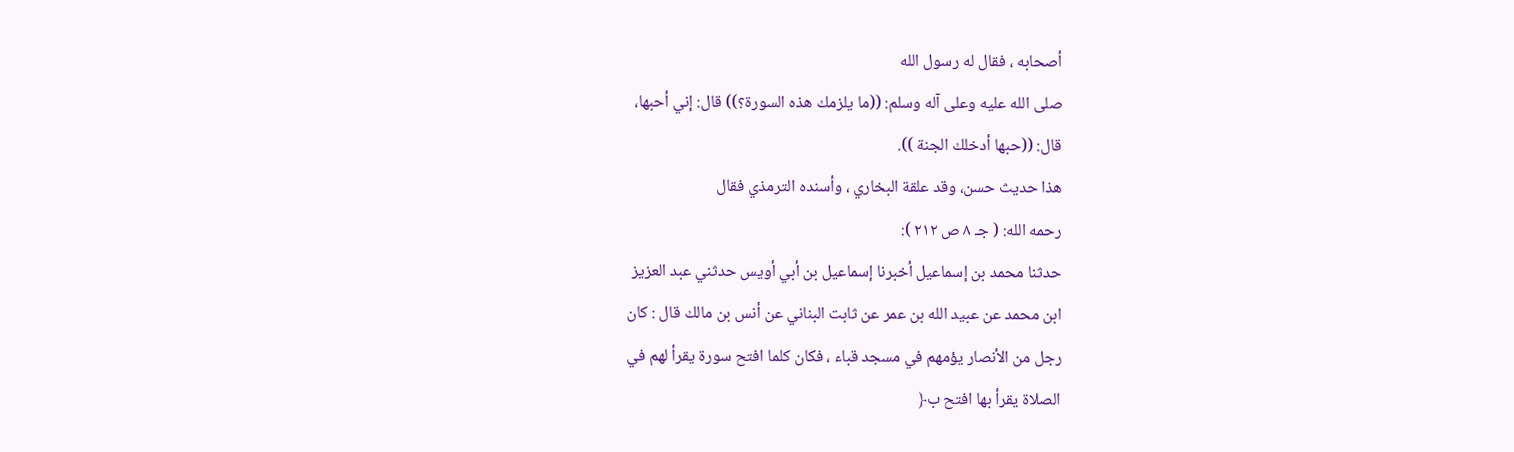أصحابه ، فقال له رسول الله
صلى الله عليه وعلى آله وسلم: ((ما يلزمك هذه السورة؟)) قال: إني أحبها،
قال: ((حبها أدخلك الجنة )).
هذا حديث حسن، وقد علقة البخاري ، وأسنده الترمذي فقال
رحمه الله: ( جـ ٨ ص ٢١٢ ):
حدثنا محمد بن إسماعيل أخبرنا إسماعيل بن أبي أويس حدثني عبد العزيز
ابن محمد عن عبيد الله بن عمر عن ثابت البناني عن أنس بن مالك قال : كان
رجل من الأنصار يؤمهم في مسجد قباء ، فكان كلما افتح سورة يقرأ لهم في
الصلاة يقرأ بها افتح ب﴿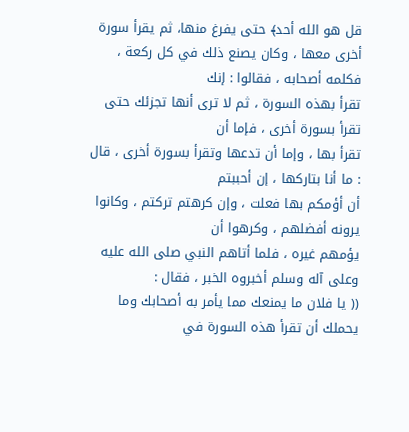قل هو الله أحد﴾ حتى يفرغ منها، ثم يقرأ سورة
أخرى معها ، وكان يصنع ذلك في كل ركعة ، فكلمه أصحابه ، فقالوا : إنك
تقرأ بهذه السورة ، ثم لا ترى أنها تجزئك حتى تقرأ بسورة أخرى ، فإما أن
تقرأ بها ، وإما أن تدعها وتقرأ بسورة أخرى ، قال : ما أنا بتاركها ، إن أحببتم
أن أؤمكم بها فعلت ، وإن كرهتم تركتم ، وكانوا يرونه أفضلهم ، وكرهوا أن
يؤمهم غيره ، فلما أتاهم النبي صلى الله عليه وعلى آله وسلم أخبروه الخبر ، فقال :
(( يا فلان ما يمنعك مما يأمر به أصحابك وما يحملك أن تقرأ هذه السورة في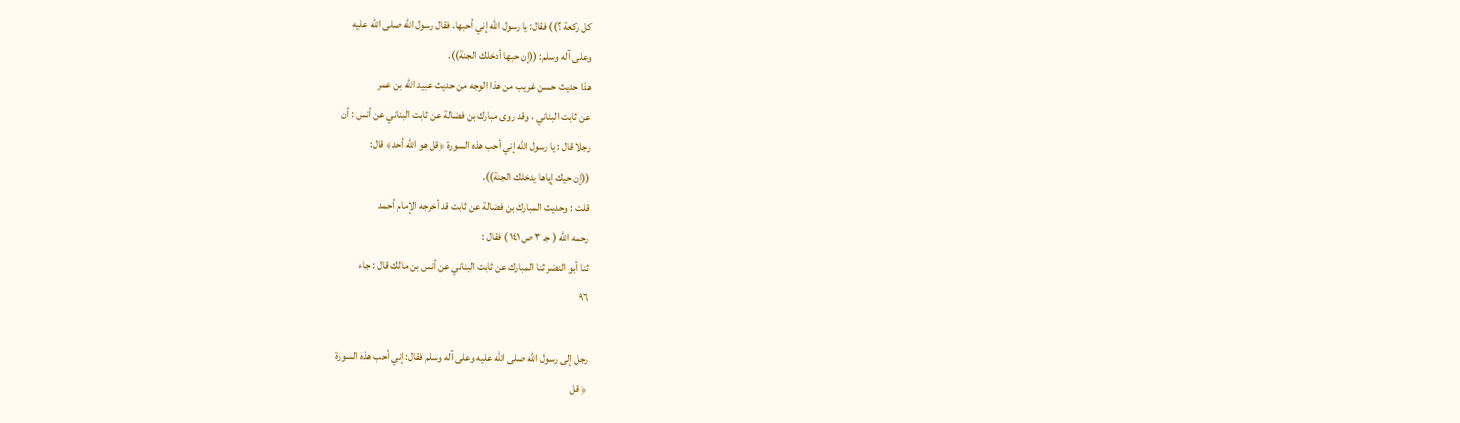كل ركعة ؟)) فقال: يا رسول الله إني أحبها، فقال رسول الله صلى الله عليه
وعلى آله وسلم: ((إن حبها أدخلك الجنة)).
هذا حديث حسن غريب من هذا الوجه من حديث عبيد الله بن عمر
عن ثابت البناني ، وقد روى مبارك بن فضالة عن ثابت البناني عن أنس : أن
رجلا قال : يا رسول الله إني أحب هذه السورة ﴿قل هو الله أحد﴾ قال:
((إن حيك إياها يدخلك الجنة)).
قلت : وحديث المبارك بن فضالة عن ثابت قد أخرجه الإمام أحمد
رحمه الله ( جـ ٣ ص ١٤١ ) فقال :
ثنا أبو النضر ثنا المبارك عن ثابت البناني عن أنس بن مالك قال : جاء
٩٦

رجل إلى رسول الله صلى الله عليه وعلى آله وسلم فقال: إني أحب هذه السورة
﴿ قل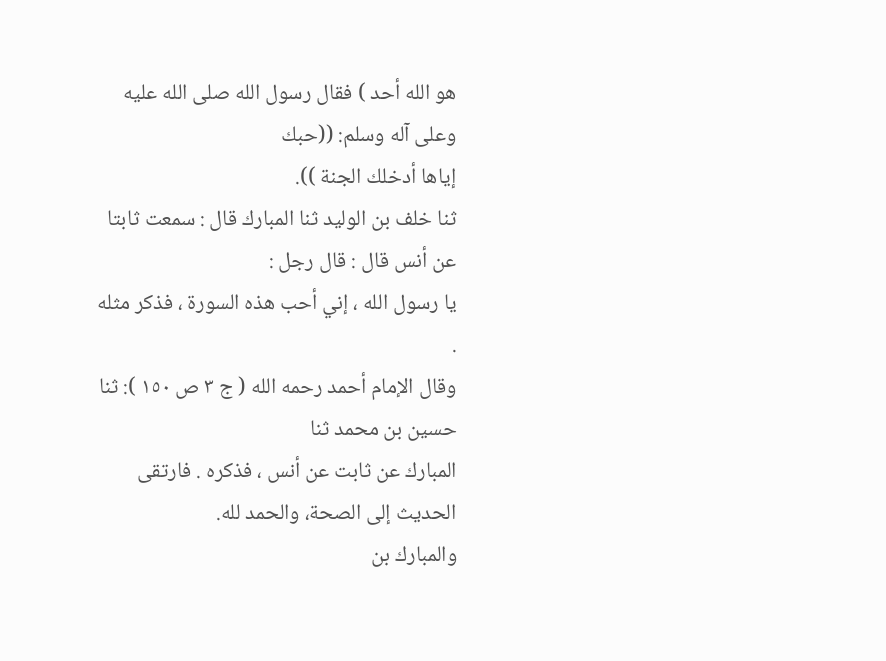هو الله أحد ) فقال رسول الله صلى الله عليه وعلى آله وسلم: ((حبك
إياها أدخلك الجنة )).
ثنا خلف بن الوليد ثنا المبارك قال : سمعت ثابتا عن أنس قال : قال رجل :
يا رسول الله ، إني أحب هذه السورة ، فذكر مثله .
وقال الإمام أحمد رحمه الله ( ج ٣ ص ١٥٠ ): ثنا حسين بن محمد ثنا
المبارك عن ثابت عن أنس ، فذكره . فارتقى الحديث إلى الصحة، والحمد لله.
والمبارك بن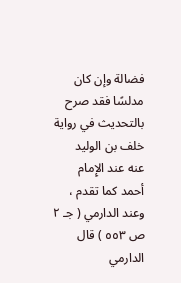فضالة وإن كان مدلسًا فقد صرح بالتحديث في رواية خلف بن الوليد
عنه عند الإِمام أحمد كما تقدم ، وعند الدارمي ( جـ ٢ ص ٥٥٣ ) قال الدارمي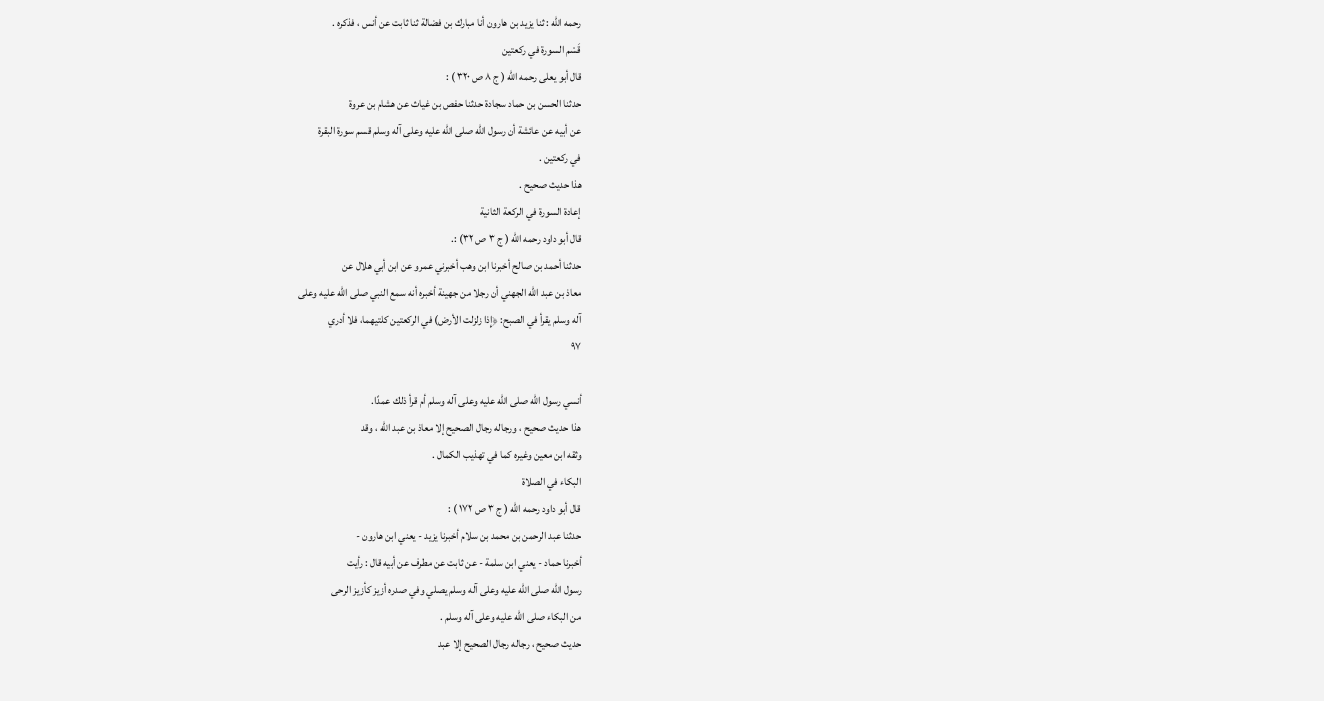رحمه الله : ثنا يزيد بن هارون أنا مبارك بن فضالة ثنا ثابت عن أنس ، فذكره .
قَسْم السورة في ركعتين
قال أبو يعلى رحمه الله ( ج ٨ ص ٣٢٠ ) :
حدثنا الحسن بن حماد سجادة حدثنا حفص بن غياث عن هشام بن عروة
عن أبيه عن عائشة أن رسول الله صلى الله عليه وعلى آله وسلم قسم سورة البقرة
في ركعتين .
هذا حديث صحيح .
إعادة السورة في الركعة الثانية
قال أبو داود رحمه الله ( ج ٣ ص ٣٢) :.
حدثنا أحمد بن صالح أخبرنا ابن وهب أخبرني عمرو عن ابن أبي هلال عن
معاذ بن عبد الله الجهني أن رجلا من جهينة أخبره أنه سمع النبي صلى الله عليه وعلى
آله وسلم يقرأ في الصبح: ﴿إِذا زلزلت الأرض) في الركعتين كلتيهما، فلا أدري
٩٧

أنسي رسول الله صلى الله عليه وعلى آله وسلم أم قرأ ذلك عمدًا.
هذا حديث صحيح ، ورجاله رجال الصحيح إلا معاذ بن عبد الله ، وقد
وثقه ابن معين وغيره كما في تهذيب الكمال .
البكاء في الصلاة
قال أبو داود رحمه الله ( ج ٣ ص ١٧٢ ) :
حدثنا عبد الرحمن بن محمد بن سلام أخبرنا يزيد - يعني ابن هارون -
أخبرنا حماد - يعني ابن سلمة - عن ثابت عن مطرف عن أبيه قال : رأيت
رسول الله صلى الله عليه وعلى آله وسلم يصلي وفي صدره أزيز كأزيز الرحى
من البكاء صلى الله عليه وعلى آله وسلم .
حديث صحيح ، رجاله رجال الصحيح إلا عبد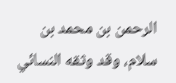الرحمن بن محمد بن
سلام، وقد وثقه النسائي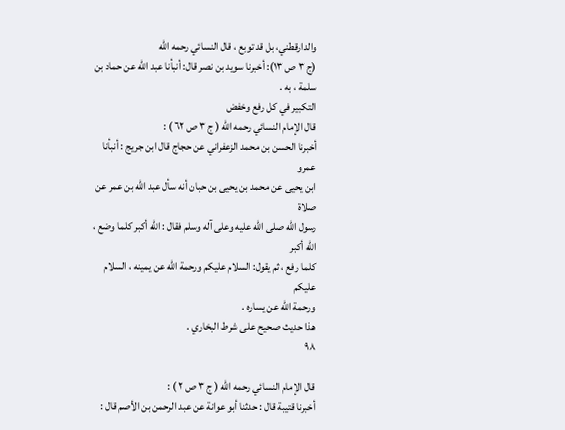والدارقطني، بل قد توبع ، قال النسائي رحمه الله
(ج ٣ ص ١٣): أخبرنا سويد بن نصر قال: أنبأنا عبد الله عن حماد بن
سلمة ، به .
التکبیر في کل رفع وخفض
قال الإمام النسائي رحمه الله ( ج ٣ ص ٦٢ ) :
أخبرنا الحسن بن محمد الزعفراني عن حجاج قال ابن جريج : أنبأنا عمرو
ابن يحيى عن محمد بن يحيى بن حبان أنه سأل عبد الله بن عمر عن صلاة
رسول الله صلى الله عليه وعلى آله وسلم فقال : الله أكبر كلما وضع ، الله أكبر
كلما رفع ، ثم يقول: السلام عليكم ورحمة الله عن يمينه ، السلام عليكم
ورحمة الله عن يساره .
هذا حديث صحيح على شرط البخاري .
٩٨

قال الإمام النسائي رحمه الله ( ج ٣ ص ٢ ) :
أخبرنا قتيبة قال : حدثنا أبو عوانة عن عبد الرحمن بن الأصم قال :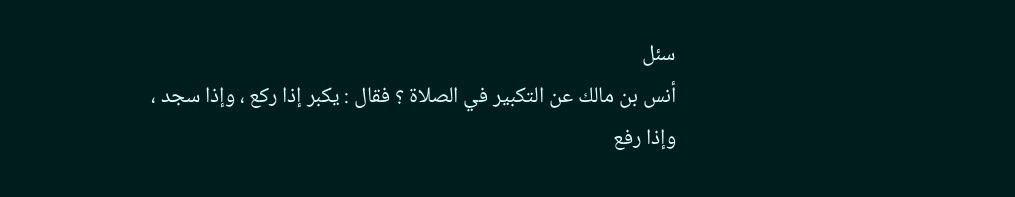سئل
أنس بن مالك عن التكبير في الصلاة ؟ فقال : يكبر إذا ركع ، وإذا سجد ،
وإذا رفع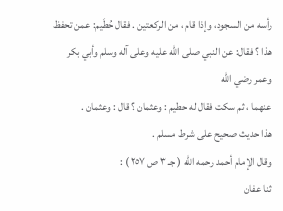رأسه من السجود، وإذا قام ، من الركعتين . فقال حُطَيم: عمن تحفظ
هذا ؟ فقال: عن النبي صلى الله عليه وعلى آله وسلم وأبي بكر وعمر رضي الله
عنهما ، ثم سكت فقال له حطيم : وعثمان ؟ قال : وعثمان .
هذا حديث صحيح على شرط مسلم .
وقال الإمام أحمد رحمه الله ( جـ ٣ ص ٢٥٧ ) :
ثنا عفان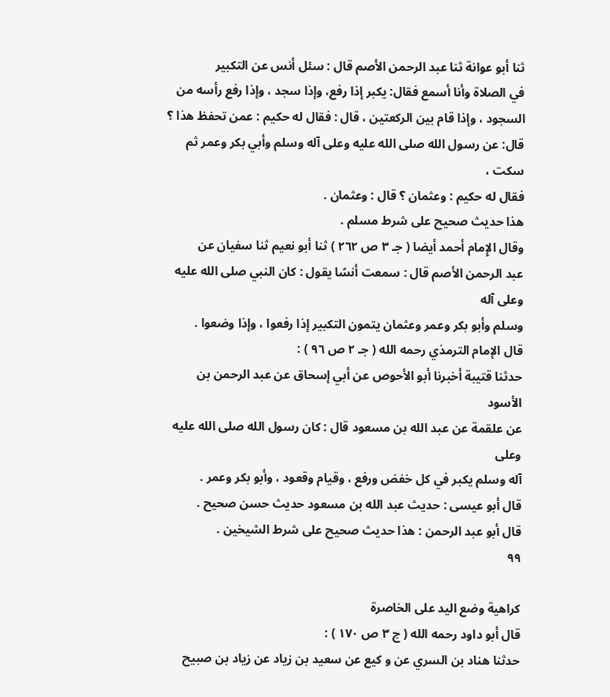ثنا أبو عوانة ثنا عبد الرحمن الأصم قال : سئل أنس عن التكبير
في الصلاة وأنا أسمع فقال: يكبر إذا رفع، وإذا سجد ، وإذا رفع رأسه من
السجود ، وإذا قام بين الركعتين ، قال : فقال له حكيم : عمن تحفظ هذا ؟
قال: عن رسول الله صلى الله عليه وعلى آله وسلم وأبي بكر وعمر ثم سكت ،
فقال له حكيم : وعثمان ؟ قال : وعثمان .
هذا حديث صحيح على شرط مسلم .
وقال الإِمام أحمد أيضا ( جـ ٣ ص ٢٦٢ ) ثنا أبو نعيم ثنا سفيان عن
عبد الرحمن الأصم قال : سمعت أنسًا يقول : كان النبي صلى الله عليه وعلى آله
وسلم وأبو بكر وعمر وعثمان يتمون التكبير إذا رفعوا ، وإذا وضعوا .
قال الإمام الترمذي رحمه الله ( جـ ٢ ص ٩٦ ) :
حدثنا قتيبة أخبرنا أبو الأحوص عن أبي إسحاق عن عبد الرحمن بن الأسود
عن علقمة عن عبد الله بن مسعود قال : كان رسول الله صلى الله عليه وعلى
آله وسلم يكبر في كل خفض ورفع ، وقيام وقعود ، وأبو بكر وعمر .
قال أبو عيسى : حديث عبد الله بن مسعود حديث حسن صحيح .
قال أبو عبد الرحمن : هذا حديث صحيح على شرط الشيخين .
٩٩

كراهية وضع اليد على الخاصرة
قال أبو داود رحمه الله ( ج ٣ ص ١٧٠ ) :
حدثنا هناد بن السري عن و کیع عن سعيد بن زياد عن زياد بن صبيح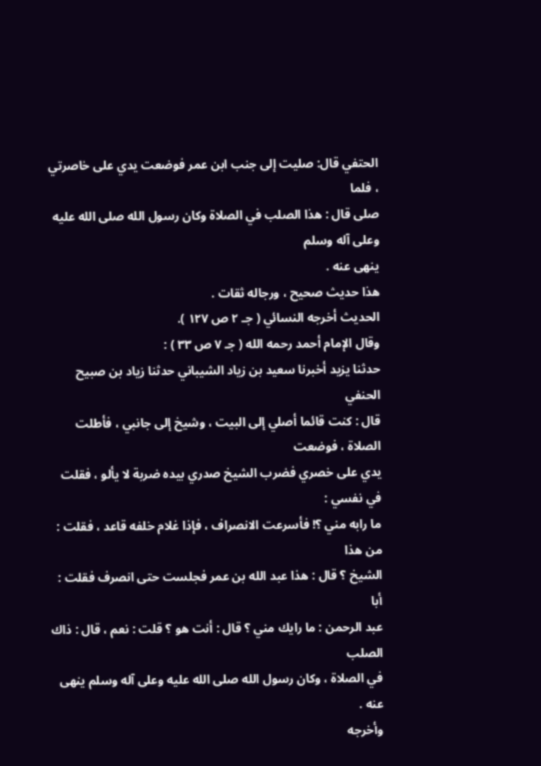الحتفي قال: صليت إلى جنب ابن عمر فوضعت يدي على خاصرتي ، فلما
صلى قال : هذا الصلب في الصلاة وكان رسول الله صلى الله عليه وعلى آله وسلم
ينهى عنه .
هذا حديث صحيح ، ورجاله ثقات .
الحديث أخرجه النسائي ( جـ ٢ ص ١٢٧ ).
وقال الإمام أحمد رحمه الله ( جـ ٧ ص ٣٣ ) :
حدثنا يزيد أخبرنا سعيد بن زياد الشيباني حدثنا زياد بن صبيح الحنفي
قال : كنت قائما أصلي إلى البيت ، وشيخ إلى جانبي ، فأطلت الصلاة ، فوضعت
يدي على خصري فضرب الشيخ صدري بيده ضربة لا يألو ، فقلت في نفسي :
ما رابه مني ؟! فأسرعت الانصراف ، فإذا غلام خلفه قاعد ، فقلت : من هذا
الشيخ ؟ قال : هذا عبد الله بن عمر فجلست حتى انصرف فقلت : أبا
عبد الرحمن : ما رايك مني ؟ قال : أنت هو ؟ قلت : نعم ، قال : ذاك الصلب
في الصلاة ، وكان رسول الله صلى الله عليه وعلى آله وسلم ينهى عنه .
وأخرجه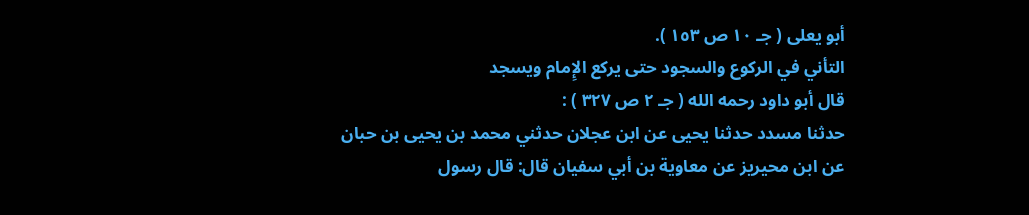أبو يعلى ( جـ ١٠ ص ١٥٣ ).
التأني في الركوع والسجود حتى يركع الإِمام ويسجد
قال أبو داود رحمه الله ( جـ ٢ ص ٣٢٧ ) :
حدثنا مسدد حدثنا يحيى عن ابن عجلان حدثني محمد بن يحيى بن حبان
عن ابن محيريز عن معاوية بن أبي سفيان قال: قال رسول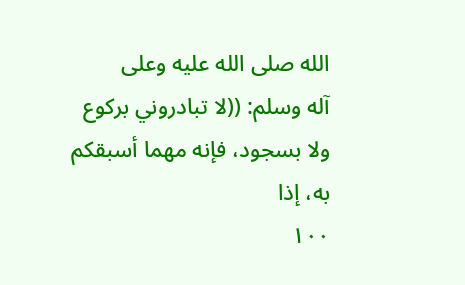الله صلى الله عليه وعلى
آله وسلم: ((لا تبادروني بركوع ولا بسجود، فإنه مهما أسبقكم به، إذا
١٠٠